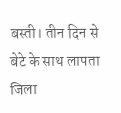बस्ती। तीन दिन से बेटे के साथ लापता जिला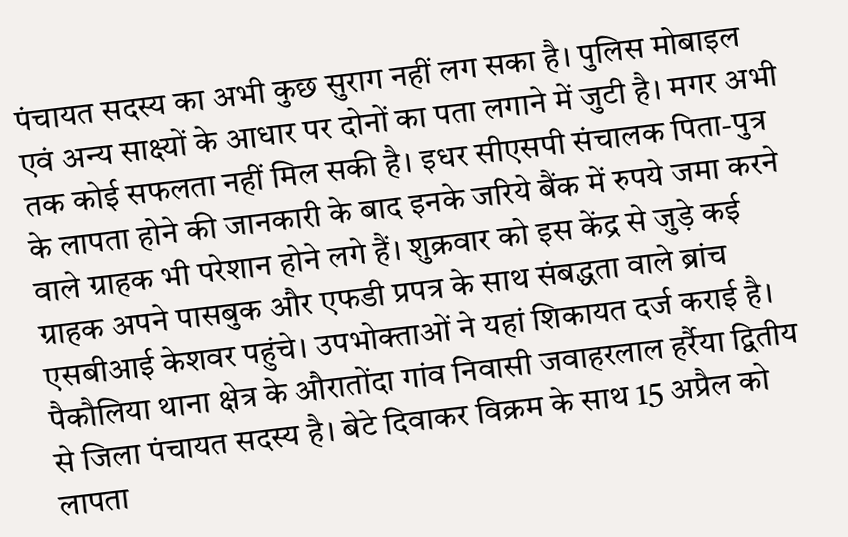पंचायत सदस्य का अभी कुछ सुराग नहीं लग सका है। पुलिस मोबाइल एवं अन्य साक्ष्यों के आधार पर दोनों का पता लगाने में जुटी है। मगर अभी तक कोई सफलता नहीं मिल सकी है। इधर सीएसपी संचालक पिता-पुत्र के लापता होने की जानकारी के बाद इनके जरिये बैंक में रुपये जमा करने वाले ग्राहक भी परेशान होने लगे हैं। शुक्रवार को इस केंद्र से जुड़े कई ग्राहक अपने पासबुक और एफडी प्रपत्र के साथ संबद्धता वाले ब्रांच एसबीआई केशवर पहुंचे। उपभोक्ताओं ने यहां शिकायत दर्ज कराई है। पैकौलिया थाना क्षेत्र के औरातोंदा गांव निवासी जवाहरलाल हर्रैया द्वितीय से जिला पंचायत सदस्य है। बेटे दिवाकर विक्रम के साथ 15 अप्रैल को लापता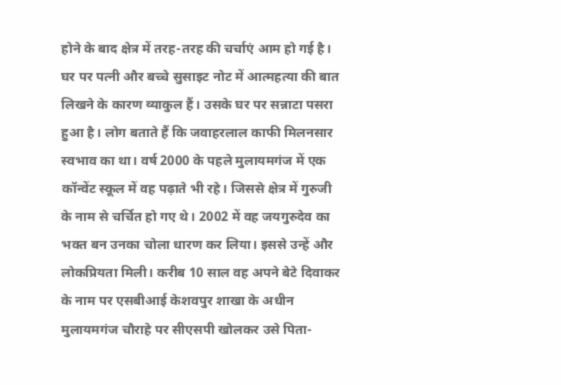होने के बाद क्षेत्र में तरह-तरह की चर्चाएं आम हो गई है। घर पर पत्नी और बच्चे सुसाइट नोट में आत्महत्या की बात लिखने के कारण व्याकुल हैं। उसके घर पर सन्नाटा पसरा हुआ है। लोग बताते हैं कि जवाहरलाल काफी मिलनसार स्वभाव का था। वर्ष 2000 के पहले मुलायमगंज में एक कॉन्वेंट स्कूल में वह पढ़ाते भी रहे। जिससे क्षेत्र में गुरुजी के नाम से चर्चित हो गए थे। 2002 में वह जयगुरुदेव का भक्त बन उनका चोला धारण कर लिया। इससे उन्हें और लोकप्रियता मिली। करीब 10 साल वह अपने बेटे दिवाकर के नाम पर एसबीआई केशवपुर शाखा के अधीन मुलायमगंज चौराहे पर सीएसपी खोलकर उसे पिता-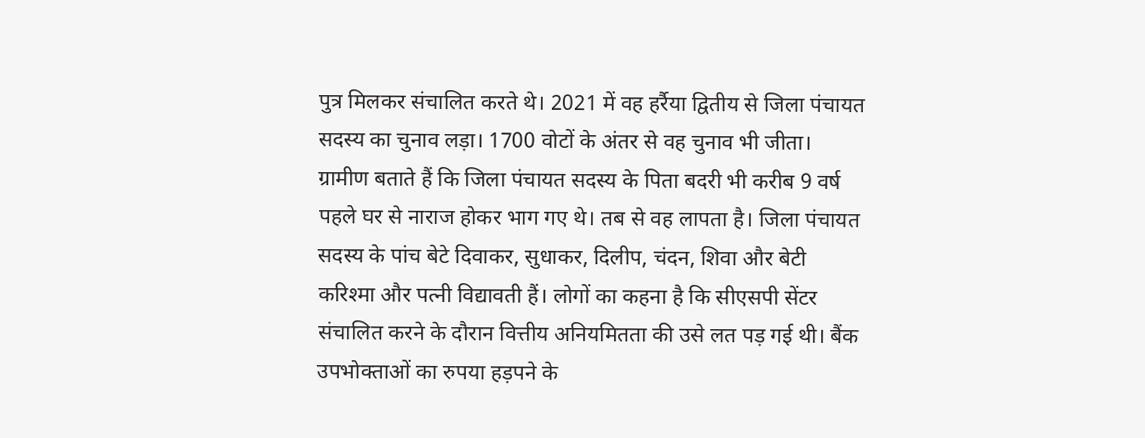पुत्र मिलकर संचालित करते थे। 2021 में वह हर्रैया द्वितीय से जिला पंचायत सदस्य का चुनाव लड़ा। 1700 वोटों के अंतर से वह चुनाव भी जीता। ग्रामीण बताते हैं कि जिला पंचायत सदस्य के पिता बदरी भी करीब 9 वर्ष पहले घर से नाराज होकर भाग गए थे। तब से वह लापता है। जिला पंचायत सदस्य के पांच बेटे दिवाकर, सुधाकर, दिलीप, चंदन, शिवा और बेटी करिश्मा और पत्नी विद्यावती हैं। लोगों का कहना है कि सीएसपी सेंटर संचालित करने के दौरान वित्तीय अनियमितता की उसे लत पड़ गई थी। बैंक उपभोक्ताओं का रुपया हड़पने के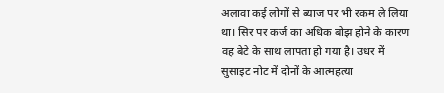अलावा कई लोगों से ब्याज पर भी रकम ले लिया था। सिर पर कर्ज का अधिक बोझ होने के कारण वह बेटे के साथ लापता हो गया है। उधर में सुसाइट नोट में दोनों के आत्महत्या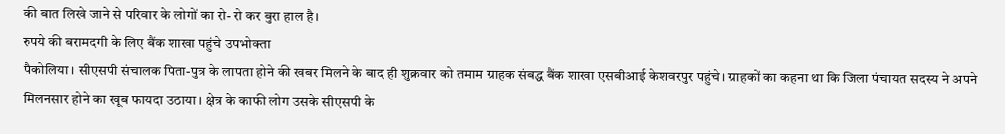की बात लिखे जाने से परिवार के लोगों का रो- रो कर बुरा हाल है।
रुपये की बरामदगी के लिए बैंक शाखा पहुंचे उपभोक्ता
पैकोलिया। सीएसपी संचालक पिता-पुत्र के लापता होने की खबर मिलने के बाद ही शुक्रवार को तमाम ग्राहक संबद्ध बैंक शाखा एसबीआई केशवरपुर पहुंचे। ग्राहकों का कहना था कि जिला पंचायत सदस्य ने अपने मिलनसार होने का खूब फायदा उठाया। क्षेत्र के काफी लोग उसके सीएसपी के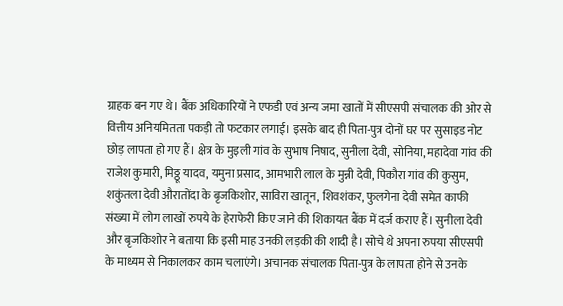ग्राहक बन गए थे। बैंक अधिकारियों ने एफडी एवं अन्य जमा खातों में सीएसपी संचालक की ओर से वित्तीय अनियमितता पकड़ी तो फटकार लगाई। इसके बाद ही पिता-पुत्र दोनों घर पर सुसाइड नोट छोड़ लापता हो गए हैं। क्षेत्र के मुइली गांव के सुभाष निषाद, सुनीला देवी, सोनिया, महादेवा गांव की राजेश कुमारी, मिठ्ठू यादव, यमुना प्रसाद, आमभारी लाल के मुन्नी देवी, पिकौरा गांव की कुसुम, शकुंतला देवी औरातोंदा के बृजकिशोर, साविरा खातून, शिवशंकर, फुलगेना देवी समेत काफी संख्या में लोग लाखों रुपये के हेराफेरी किए जाने की शिकायत बैंक में दर्ज कराए हैं। सुनीला देवी और बृजकिशोर ने बताया कि इसी माह उनकी लड़की की शादी है। सोचे थे अपना रुपया सीएसपी के माध्यम से निकालकर काम चलाएंगे। अचानक संचालक पिता-पुत्र के लापता होने से उनके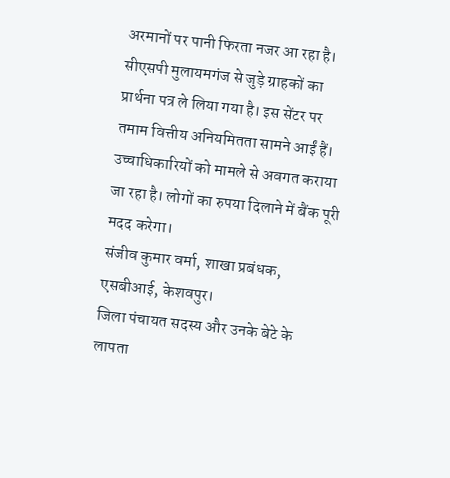अरमानों पर पानी फिरता नजर आ रहा है।
सीएसपी मुलायमगंज से जुड़े ग्राहकों का प्रार्थना पत्र ले लिया गया है। इस सेंटर पर तमाम वित्तीय अनियमितता सामने आईं हैं। उच्चाधिकारियों को मामले से अवगत कराया जा रहा है। लोगों का रुपया दिलाने में बैंक पूरी मदद करेगा।
संजीव कुमार वर्मा, शाखा प्रबंधक, एसबीआई, केशवपुर।
जिला पंचायत सदस्य और उनके बेटे के लापता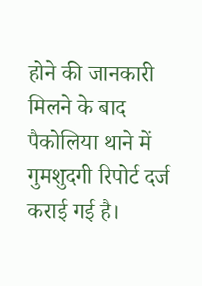होने की जानकारी मिलने के बाद पैकोलिया थाने में गुमशुदगी रिपोर्ट दर्ज कराई गई है।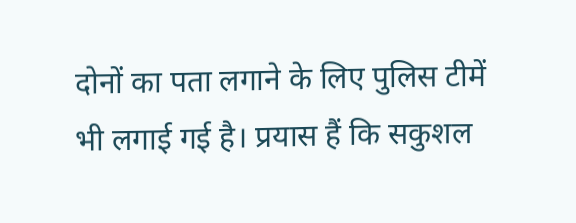दोनों का पता लगाने के लिए पुलिस टीमें भी लगाई गई है। प्रयास हैं कि सकुशल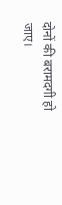दोनों की बरामदगी हो जाए।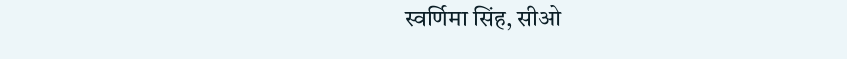स्वर्णिमा सिंह, सीओ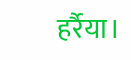हर्रैया।